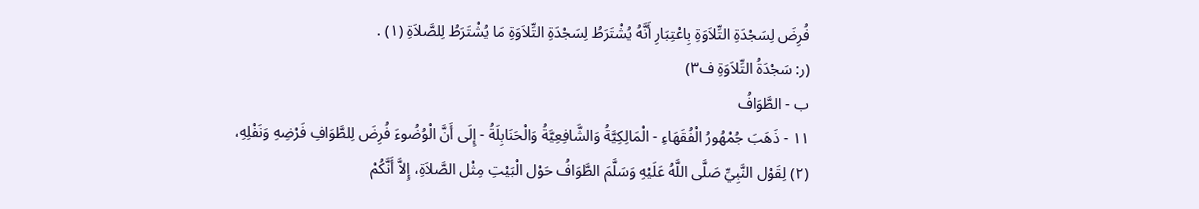فُرِضَ لِسَجْدَةِ التِّلاَوَةِ بِاعْتِبَارِ أَنَّهُ يُشْتَرَطُ لِسَجْدَةِ التِّلاَوَةِ مَا يُشْتَرَطُ لِلصَّلاَةِ (١) .
(ر: سَجْدَةُ التِّلاَوَةِ ف٣)
ب - الطَّوَافُ
١١ - ذَهَبَ جُمْهُورُ الْفُقَهَاءِ - الْمَالِكِيَّةُ وَالشَّافِعِيَّةُ وَالْحَنَابِلَةُ - إِلَى أَنَّ الْوُضُوءَ فُرِضَ لِلطَّوَافِ فَرْضِهِ وَنَفْلِهِ، (٢) لِقَوْل النَّبِيِّ صَلَّى اللَّهُ عَلَيْهِ وَسَلَّمَ الطَّوَافُ حَوْل الْبَيْتِ مِثْل الصَّلاَةِ، إِلاَّ أَنَّكُمْ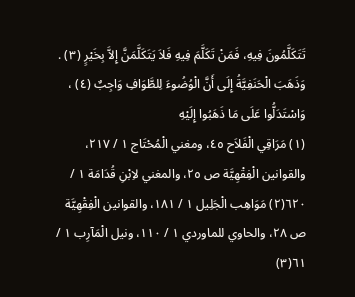تَتَكَلَّمُونَ فِيهِ، فَمَنْ تَكَلَّمَ فِيهِ فَلاَ يَتَكَلَّمَنَّ إِلاَّ بِخَيْرٍ (٣) .
وَذَهَبَ الْحَنَفِيَّةُ إِلَى أَنَّ الْوُضُوءَ لِلطَّوَافِ وَاجِبٌ (٤) ، وَاسْتَدَلُّوا عَلَى مَا ذَهَبُوا إِلَيْهِ
(١) مَرَاقِي الْفَلاَح ٤٥، ومغني الْمُحْتَاج ١ / ٢١٧، والقوانين الْفِقْهِيَّة ص ٢٥، والمغني لاِبْنِ قُدَامَة ١ / ٦٢٠(٢) مَوَاهِب الْجَلِيل ١ / ١٨١، والقوانين الْفِقْهِيَّة ص ٢٨، والحاوي للماوردي ١ / ١١٠، ونيل الْمَآرِب ١ / ٦١(٣)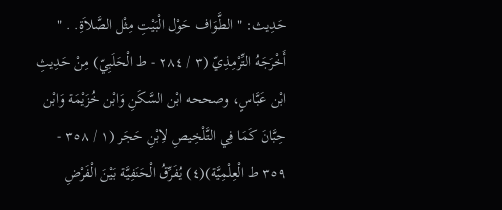حَدِيث: " الطَّوَاف حَوْل الْبَيْتِ مِثْل الصَّلاَةِ. . " أَخْرَجَهُ التِّرْمِذِيّ (٣ / ٢٨٤ - ط الْحَلَبِيّ) مِنْ حَدِيثِ ابْن عَبَّاسٍ، وصححه ابْن السَّكَنِ وَابْن خُزَيْمَة وَابْن حِبَّانَ كَمَا فِي التَّلْخِيصِ لاِبْنِ حَجَر (١ / ٣٥٨ - ٣٥٩ ط الْعِلْمِيَّة)(٤) يُفَرِّقُ الْحَنَفِيَّة بَيْنَ الْفَرْضِ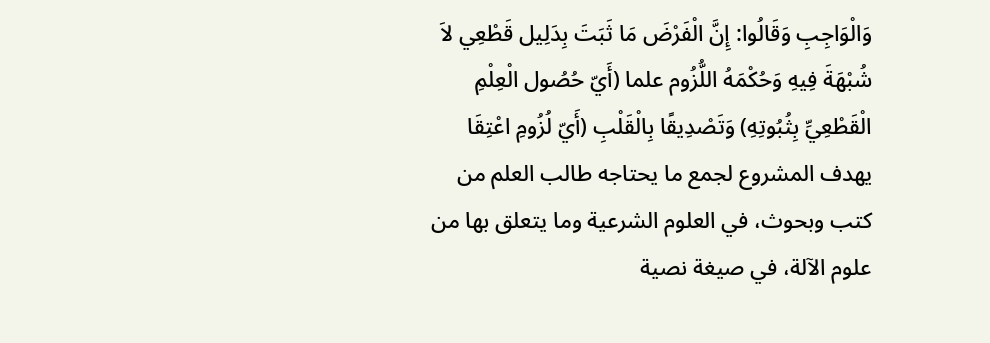وَالْوَاجِبِ وَقَالُوا: إِنَّ الْفَرْضَ مَا ثَبَتَ بِدَلِيل قَطْعِي لاَ شُبْهَةَ فِيهِ وَحُكْمَهُ اللُّزُوم علما (أَيّ حُصُول الْعِلْمِ الْقَطْعِيِّ بِثُبُوتِهِ) وَتَصْدِيقًا بِالْقَلْبِ (أَيّ لُزُومِ اعْتِقَا
يهدف المشروع لجمع ما يحتاجه طالب العلم من كتب وبحوث، في العلوم الشرعية وما يتعلق بها من علوم الآلة، في صيغة نصية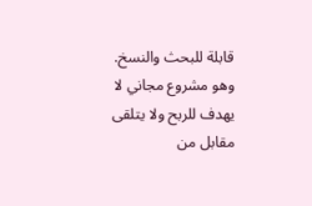قابلة للبحث والنسخ.
وهو مشروع مجاني لا يهدف للربح ولا يتلقى مقابل من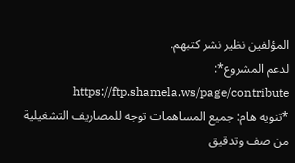المؤلفين نظير نشر كتبهم.
لدعم المشروع*: https://ftp.shamela.ws/page/contribute
*تنويه هام: جميع المساهمات توجه للمصاريف التشغيلية من صف وتدقيق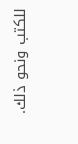للكتب ونحو ذلك.